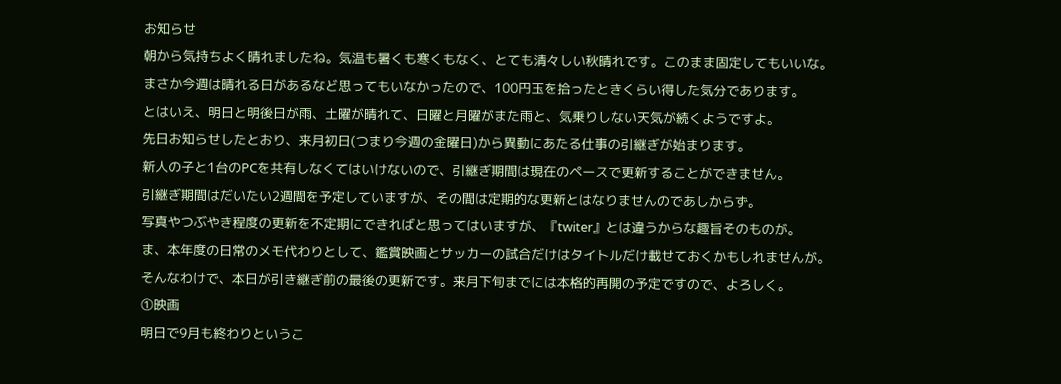お知らせ
朝から気持ちよく晴れましたね。気温も暑くも寒くもなく、とても清々しい秋晴れです。このまま固定してもいいな。
まさか今週は晴れる日があるなど思ってもいなかったので、100円玉を拾ったときくらい得した気分であります。
とはいえ、明日と明後日が雨、土曜が晴れて、日曜と月曜がまた雨と、気乗りしない天気が続くようですよ。
先日お知らせしたとおり、来月初日(つまり今週の金曜日)から異動にあたる仕事の引継ぎが始まります。
新人の子と1台のPCを共有しなくてはいけないので、引継ぎ期間は現在のペースで更新することができません。
引継ぎ期間はだいたい2週間を予定していますが、その間は定期的な更新とはなりませんのであしからず。
写真やつぶやき程度の更新を不定期にできればと思ってはいますが、『twiter』とは違うからな趣旨そのものが。
ま、本年度の日常のメモ代わりとして、鑑賞映画とサッカーの試合だけはタイトルだけ載せておくかもしれませんが。
そんなわけで、本日が引き継ぎ前の最後の更新です。来月下旬までには本格的再開の予定ですので、よろしく。
①映画
明日で9月も終わりというこ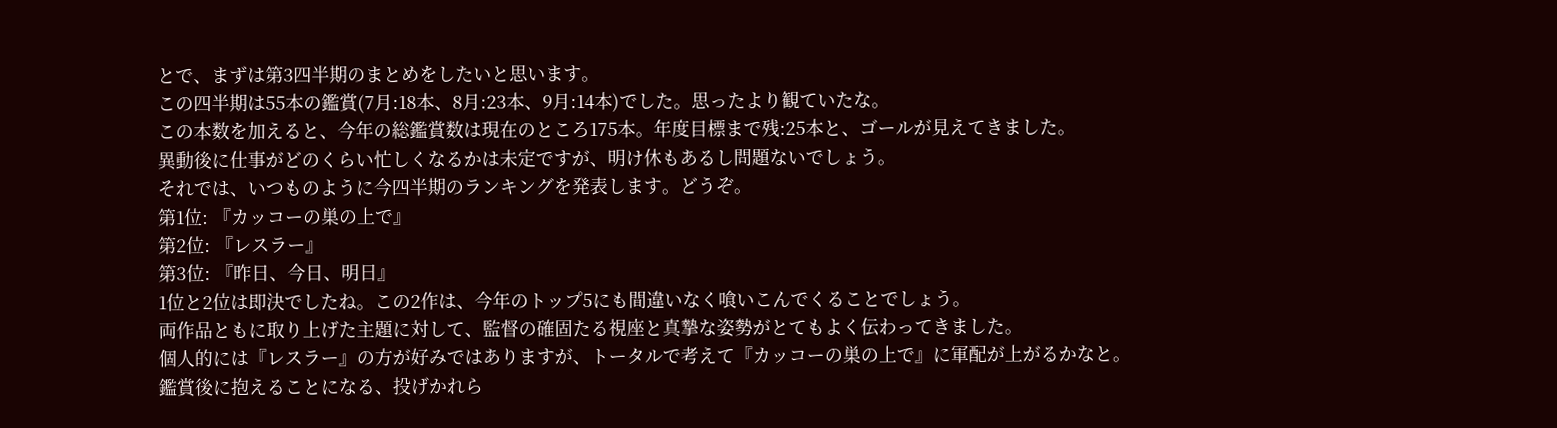とで、まずは第3四半期のまとめをしたいと思います。
この四半期は55本の鑑賞(7月:18本、8月:23本、9月:14本)でした。思ったより観ていたな。
この本数を加えると、今年の総鑑賞数は現在のところ175本。年度目標まで残:25本と、ゴールが見えてきました。
異動後に仕事がどのくらい忙しくなるかは未定ですが、明け休もあるし問題ないでしょう。
それでは、いつものように今四半期のランキングを発表します。どうぞ。
第1位: 『カッコーの巣の上で』
第2位: 『レスラー』
第3位: 『昨日、今日、明日』
1位と2位は即決でしたね。この2作は、今年のトップ5にも間違いなく喰いこんでくることでしょう。
両作品ともに取り上げた主題に対して、監督の確固たる視座と真摯な姿勢がとてもよく伝わってきました。
個人的には『レスラー』の方が好みではありますが、トータルで考えて『カッコーの巣の上で』に軍配が上がるかなと。
鑑賞後に抱えることになる、投げかれら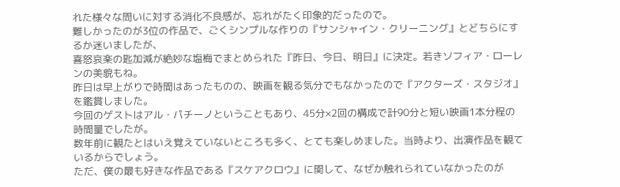れた様々な問いに対する消化不良感が、忘れがたく印象的だったので。
難しかったのが3位の作品で、ごくシンプルな作りの『サンシャイン・クリーニング』とどちらにするか迷いましたが、
喜怒哀楽の匙加減が絶妙な塩梅でまとめられた『昨日、今日、明日』に決定。若きソフィア・ローレンの美貌もね。
昨日は早上がりで時間はあったものの、映画を観る気分でもなかったので『アクターズ・スタジオ』を鑑賞しました。
今回のゲストはアル・パチーノということもあり、45分×2回の構成で計90分と短い映画1本分程の時間量でしたが。
数年前に観たとはいえ覚えていないところも多く、とても楽しめました。当時より、出演作品を観ているからでしょう。
ただ、僕の最も好きな作品である『スケアクロウ』に関して、なぜか触れられていなかったのが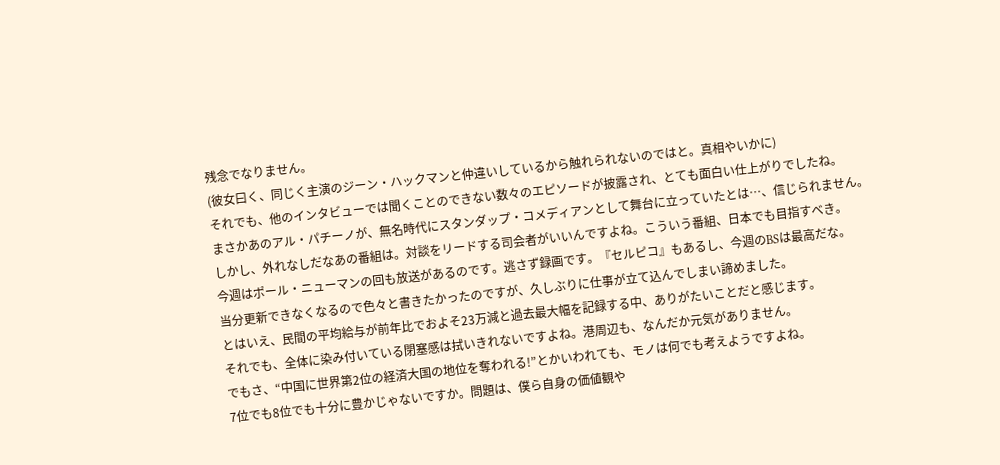残念でなりません。
(彼女曰く、同じく主演のジーン・ハックマンと仲違いしているから触れられないのではと。真相やいかに)
それでも、他のインタビューでは聞くことのできない数々のエピソードが披露され、とても面白い仕上がりでしたね。
まさかあのアル・パチーノが、無名時代にスタンダップ・コメディアンとして舞台に立っていたとは…、信じられません。
しかし、外れなしだなあの番組は。対談をリードする司会者がいいんですよね。こういう番組、日本でも目指すべき。
今週はポール・ニューマンの回も放送があるのです。逃さず録画です。『セルピコ』もあるし、今週のBSは最高だな。
当分更新できなくなるので色々と書きたかったのですが、久しぶりに仕事が立て込んでしまい諦めました。
とはいえ、民間の平均給与が前年比でおよそ23万減と過去最大幅を記録する中、ありがたいことだと感じます。
それでも、全体に染み付いている閉塞感は拭いきれないですよね。港周辺も、なんだか元気がありません。
でもさ、“中国に世界第2位の経済大国の地位を奪われる!”とかいわれても、モノは何でも考えようですよね。
7位でも8位でも十分に豊かじゃないですか。問題は、僕ら自身の価値観や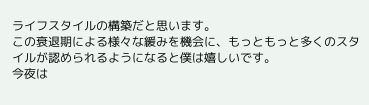ライフスタイルの構築だと思います。
この衰退期による様々な緩みを機会に、もっともっと多くのスタイルが認められるようになると僕は嬉しいです。
今夜は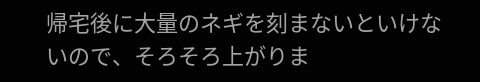帰宅後に大量のネギを刻まないといけないので、そろそろ上がりま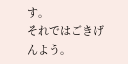す。
それではごきげんよう。